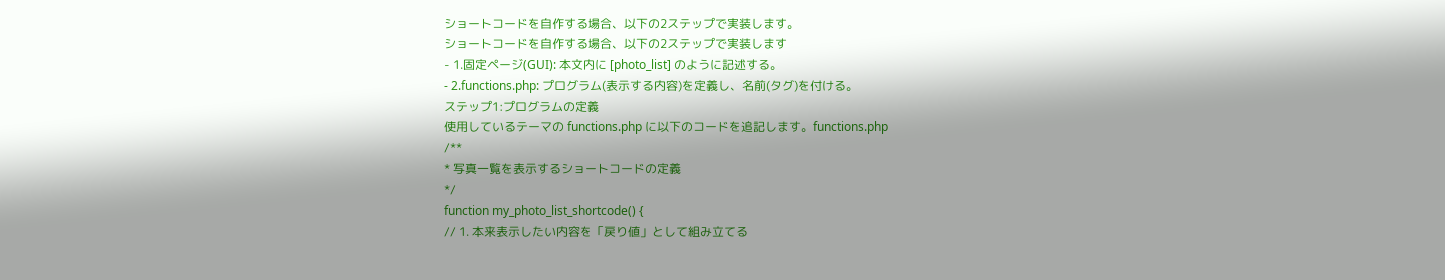ショートコードを自作する場合、以下の2ステップで実装します。
ショートコードを自作する場合、以下の2ステップで実装します
- 1.固定ページ(GUI): 本文内に [photo_list] のように記述する。
- 2.functions.php: プログラム(表示する内容)を定義し、名前(タグ)を付ける。
ステップ1:プログラムの定義
使用しているテーマの functions.php に以下のコードを追記します。functions.php
/**
* 写真一覧を表示するショートコードの定義
*/
function my_photo_list_shortcode() {
// 1. 本来表示したい内容を「戻り値」として組み立てる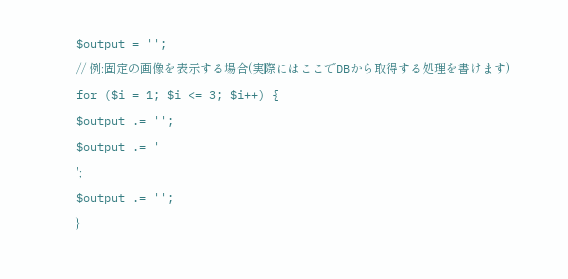$output = '';
// 例:固定の画像を表示する場合(実際にはここでDBから取得する処理を書けます)
for ($i = 1; $i <= 3; $i++) {
$output .= '';
$output .= '
';
$output .= '';
}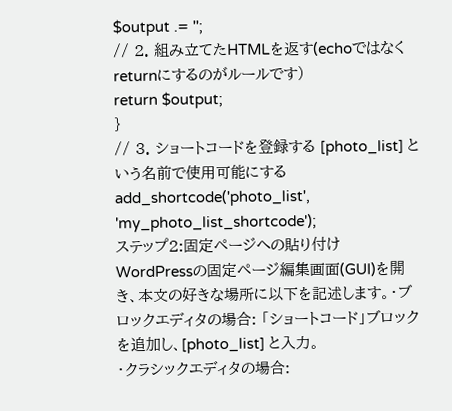$output .= '';
// 2. 組み立てたHTMLを返す(echoではなくreturnにするのがルールです)
return $output;
}
// 3. ショートコードを登録する [photo_list] という名前で使用可能にする
add_shortcode('photo_list', 'my_photo_list_shortcode');
ステップ2:固定ページへの貼り付け
WordPressの固定ページ編集画面(GUI)を開き、本文の好きな場所に以下を記述します。・ブロックエディタの場合: 「ショートコード」ブロックを追加し、[photo_list] と入力。
・クラシックエディタの場合: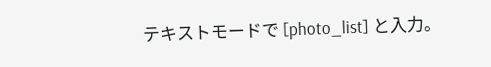テキストモードで [photo_list] と入力。